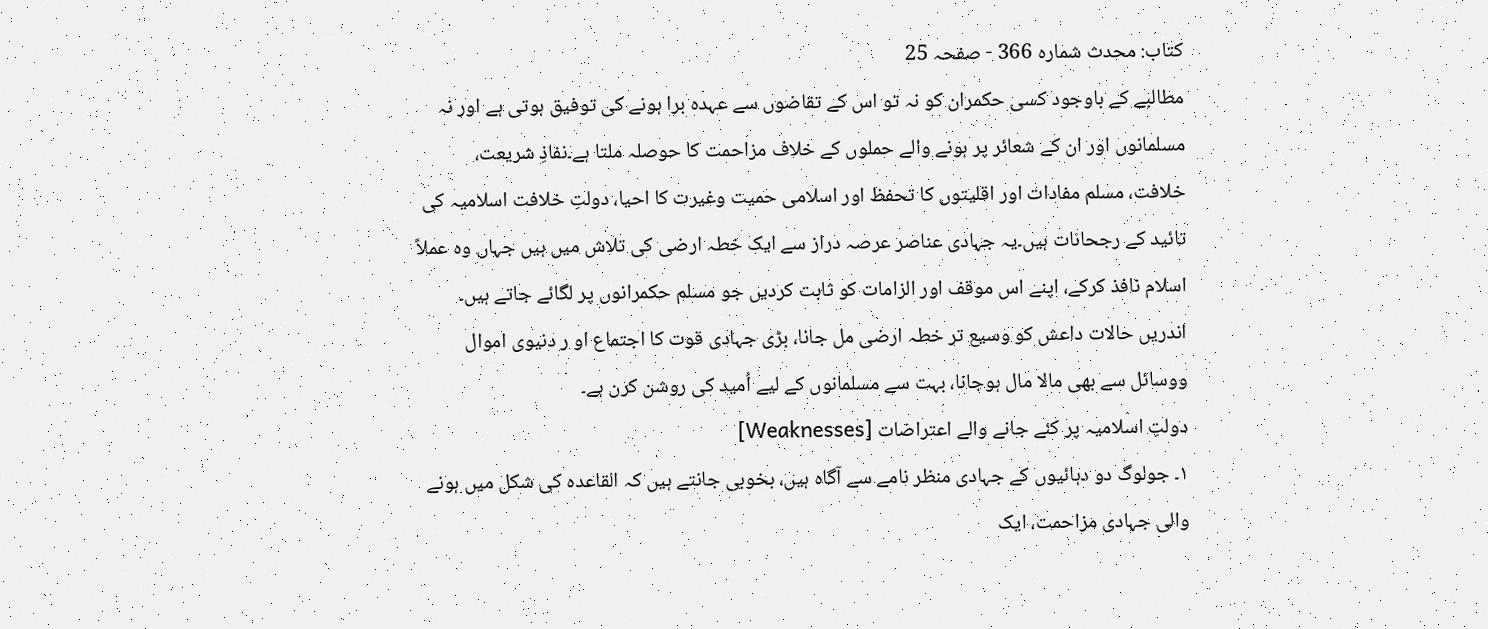کتاب: محدث شمارہ 366 - صفحہ 25
مطالبے کے باوجود کسی حکمران کو نہ تو اس کے تقاضوں سے عہدہ برا ہونے کی توفیق ہوتی ہے اور نہ مسلمانوں اور ان کے شعائر پر ہونے والے حملوں کے خلاف مزاحمت کا حوصلہ ملتا ہے۔نفاذِ شریعت، خلافت، مسلم مفادات اور اقلیتوں کا تحفظ اور اسلامی حمیت وغیرت کا احیا، دولتِ خلافت اسلامیہ کی تائید کے رجحانات ہیں۔یہ جہادی عناصر عرصہ دراز سے ایک خطہ ارضی کی تلاش میں ہیں جہاں وہ عملاً اسلام نافذ کرکے، اپنے اس موقف اور الزامات کو ثابت کردیں جو مسلم حکمرانوں پر لگائے جاتے ہیں۔ اندریں حالات داعش کو وسیع تر خطہ ارضی مل جانا، بڑی جہادی قوت کا اجتماع او ر دنیوی اموال ووسائل سے بھی مالا مال ہوجانا، بہت سے مسلمانوں کے لیے اُمید کی روشن کرن ہے۔
دولتِ اسلامیہ پر کئے جانے والے اعتراضات [Weaknesses]
۱۔ جولوگ دو دہائیوں کے جہادی منظر نامے سے آگاہ ہیں، بخوبی جانتے ہیں کہ القاعدہ کی شکل میں ہونے والی جہادی مزاحمت، ایک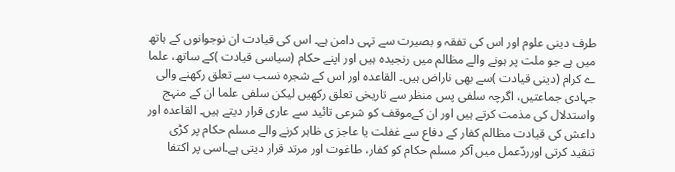طرف دینی علوم اور اس کی تفقہ و بصیرت سے تہی دامن ہے۔ اس کی قیادت ان نوجوانوں کے ہاتھ میں ہے جو ملت پر ہونے والے مظالم میں رنجیدہ ہیں اور اپنے حکام (سیاسی قیادت )کے ساتھ، علما ے کرام (دینی قیادت )سے بھی ناراض ہیں۔ القاعدہ اور اس کے شجرہ نسب سے تعلق رکھنے والی جہادی جماعتیں، اگرچہ سلفی پس منظر سے تاریخی تعلق رکھیں لیکن سلفی علما ان کے منہج واستدلال کی مذمت کرتے ہیں اور ان کےموقف کو شرعی تائید سے عاری قرار دیتے ہیں۔ القاعدہ اور داعش کی قیادت مظالم کفار کے دفاع سے غفلت یا عاجز ی ظاہر کرنے والے مسلم حکام پر کڑی تنقید کرتی اورردّعمل میں آکر مسلم حکام کو کفار، طاغوت اور مرتد قرار دیتی ہے۔اسی پر اکتفا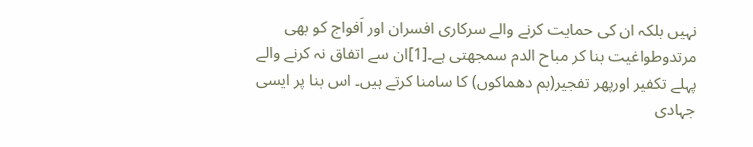نہیں بلکہ ان کی حمایت کرنے والے سرکاری افسران اور اَفواج کو بھی مرتدوطواغیت بنا کر مباح الدم سمجھتی ہے۔[1]ان سے اتفاق نہ کرنے والے پہلے تکفیر اورپھر تفجیر(بم دھماکوں) کا سامنا کرتے ہیں۔ اس بنا پر ایسی جہادی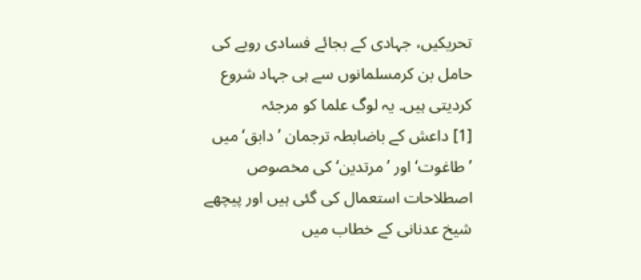تحریکیں، جہادی کے بجائے فسادی رویے کی حامل بن کرمسلمانوں سے ہی جہاد شروع کردیتی ہیں۔ یہ لوگ علما کو مرجئہ
[1] داعش کے باضابطہ ترجمان ’دابق‘ میں ’طاغوت‘ اور ’مرتدین‘ کی مخصوص اصطلاحات استعمال کی گئی ہیں اور پیچھے شیخ عدنانی کے خطاب میں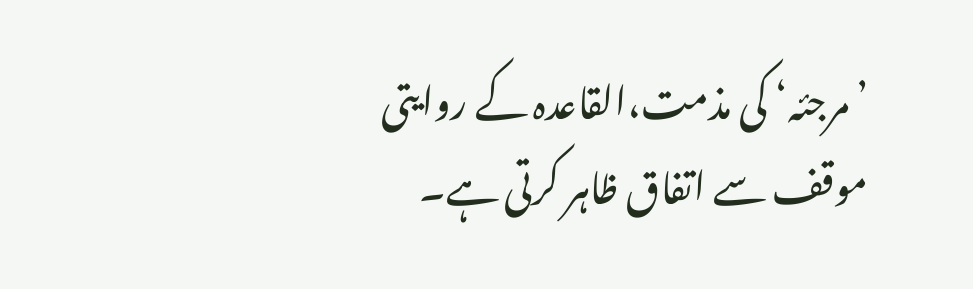’مرجئہ‘ کی مذمت،القاعدہ کے روایتی موقف سے اتفاق ظاہر کرتی ہے۔